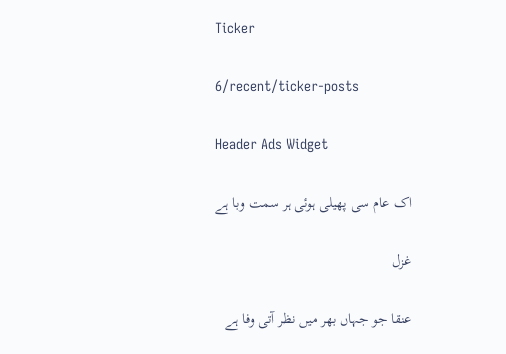Ticker

6/recent/ticker-posts

Header Ads Widget

اک عام سی پھیلی ہوئی ہر سمت وبا ہے

غزل

عنقا جو جہاں بھر میں نظر آتی وفا ہے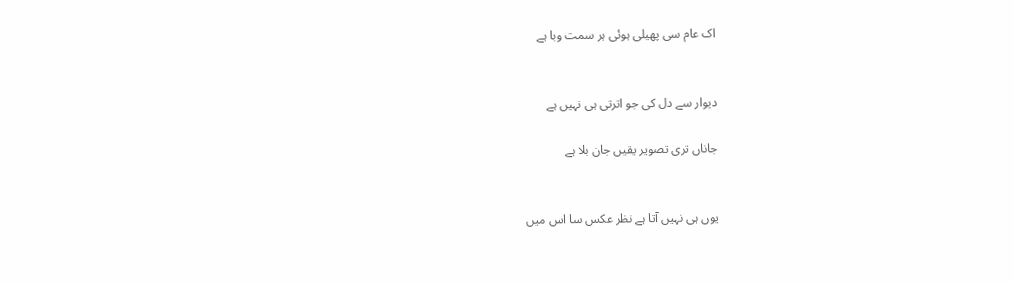اک عام سی پھیلی ہوئی ہر سمت وبا ہے


دیوار سے دل کی جو اترتی ہی نہیں ہے

جاناں تری تصویر یقیں جان بلا ہے


یوں ہی نہیں آتا ہے نظر عکس سا اس میں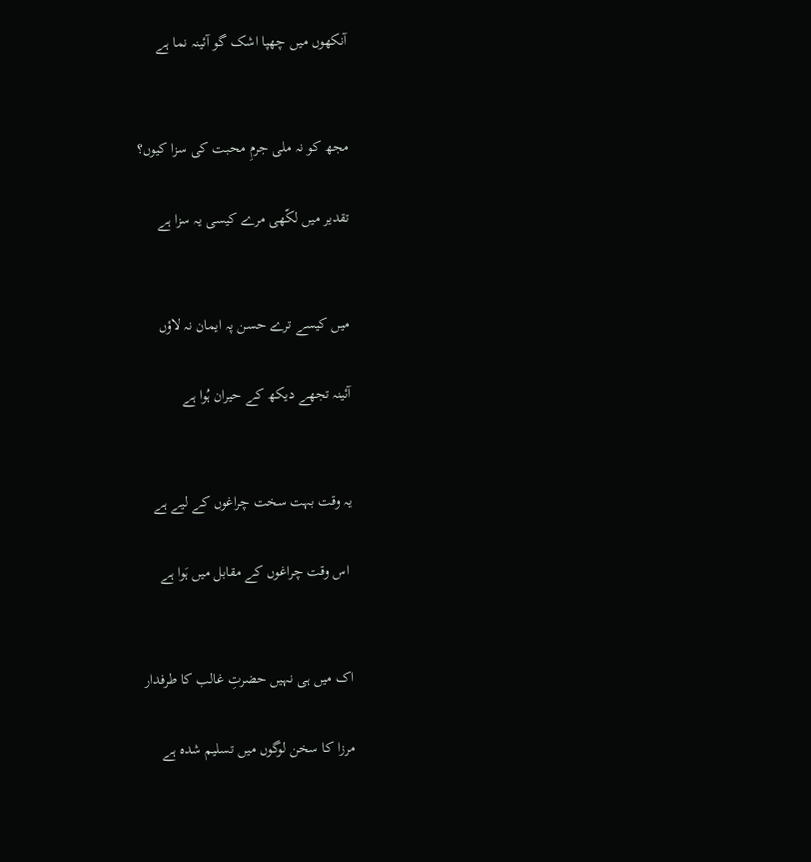آنکھوں میں چھپا اشک گو آئینہ نما ہے


مجھ کو نہ ملی جرمِ محبت کی سزا کیوں؟

تقدیر میں لکّھی مرے کیسی یہ سزا ہے


میں کیسے ترے حسن پہ ایمان نہ لاؤں

آئینہ تجھے دیکھ کے حیران ہُوا ہے


یہ وقت بہت سخت چراغوں کے لیے ہے

 اس وقت چراغوں کے مقابل میں ہَوا ہے


اک میں ہی نہیں حضرتِ غالب کا طرفدار

مرزا کا سخن لوگوں میں تسلیم شدہ ہے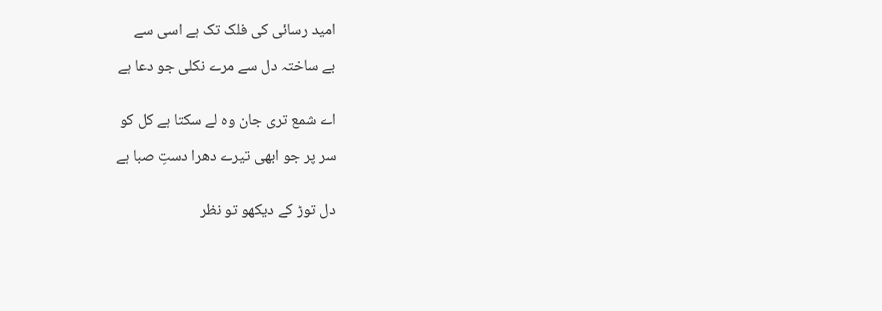امید رسائی کی فلک تک ہے اسی سے

بے ساختہ دل سے مرے نکلی جو دعا ہے


اے شمع تری جان وہ لے سکتا ہے کل کو

سر پر جو ابھی تیرے دھرا دستِ صبا ہے


دل توڑ کے دیکھو تو نظر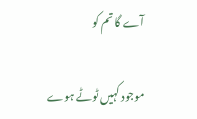آے گا تم کو

موجود کہیں ٹوٹے ہوے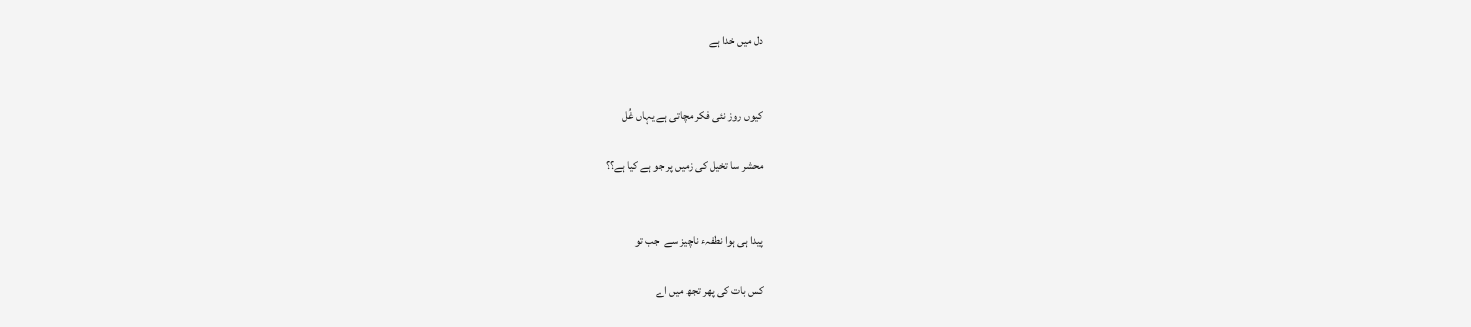دل میں خدا ہے


کیوں روز نئی فکر مچاتی ہے یہاں غُل

محشر سا تخیل کی زمیں پر جو ہے کیا ہے؟؟


پیدا ہی ہوا نطفہء ناچیز سے  جب تو

کس بات کی پھر تجھ میں اے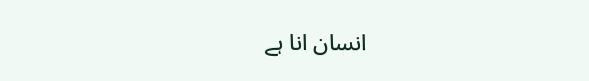انسان انا ہے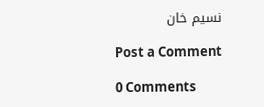نسیم خان

Post a Comment

0 Comments